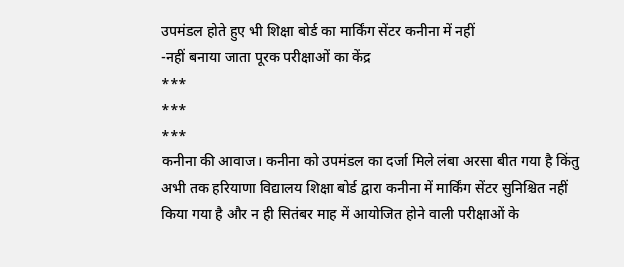उपमंडल होते हुए भी शिक्षा बोर्ड का मार्किंग सेंटर कनीना में नहीं
-नहीं बनाया जाता पूरक परीक्षाओं का केंद्र
***
***
***
कनीना की आवाज। कनीना को उपमंडल का दर्जा मिले लंबा अरसा बीत गया है किंतु अभी तक हरियाणा विद्यालय शिक्षा बोर्ड द्वारा कनीना में मार्किंग सेंटर सुनिश्चित नहीं किया गया है और न ही सितंबर माह में आयोजित होने वाली परीक्षाओं के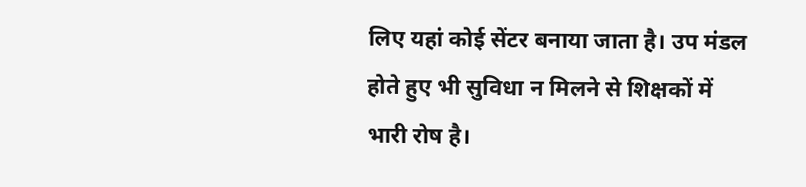लिए यहां कोई सेंटर बनाया जाता है। उप मंडल होते हुए भी सुविधा न मिलने से शिक्षकों में भारी रोष है।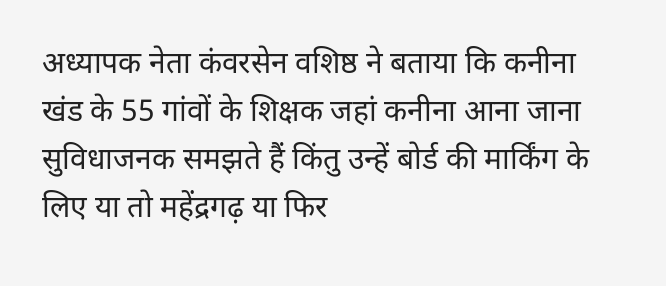अध्यापक नेता कंवरसेन वशिष्ठ ने बताया कि कनीना खंड के 55 गांवों के शिक्षक जहां कनीना आना जाना सुविधाजनक समझते हैं किंतु उन्हें बोर्ड की मार्किंग के लिए या तो महेंद्रगढ़ या फिर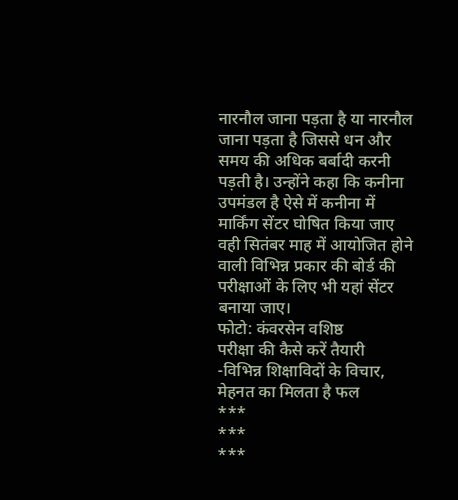नारनौल जाना पड़ता है या नारनौल जाना पड़ता है जिससे धन और समय की अधिक बर्बादी करनी पड़ती है। उन्होंने कहा कि कनीना उपमंडल है ऐसे में कनीना में मार्किंग सेंटर घोषित किया जाए वही सितंबर माह में आयोजित होने वाली विभिन्न प्रकार की बोर्ड की परीक्षाओं के लिए भी यहां सेंटर बनाया जाए।
फोटो: कंवरसेन वशिष्ठ
परीक्षा की कैसे करें तैयारी
-विभिन्न शिक्षाविदों के विचार, मेहनत का मिलता है फल
***
***
***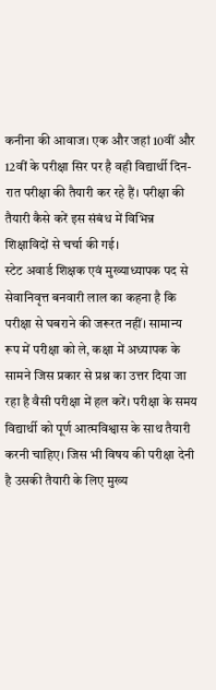कनीना की आवाज। एक और जहां 10वीं और 12वीं के परीक्षा सिर पर है वही विद्यार्थी दिन-रात परीक्षा की तैयारी कर रहे हैं। परीक्षा की तैयारी कैसे करें इस संबंध में विभिन्न शिक्षाविदों से चर्चा की गई।
स्टेट अवार्ड शिक्षक एवं मुख्याध्यापक पद से सेवानिवृत्त बनवारी लाल का कहना है कि परीक्षा से घबराने की जरूरत नहीं। सामान्य रूप में परीक्षा को ले, कक्षा में अध्यापक के सामने जिस प्रकार से प्रश्न का उत्तर दिया जा रहा है वैसी परीक्षा में हल करें। परीक्षा के समय विद्यार्थी को पूर्ण आत्मविश्वास के साथ तैयारी करनी चाहिए। जिस भी विषय की परीक्षा देनी है उसकी तैयारी के लिए मुख्य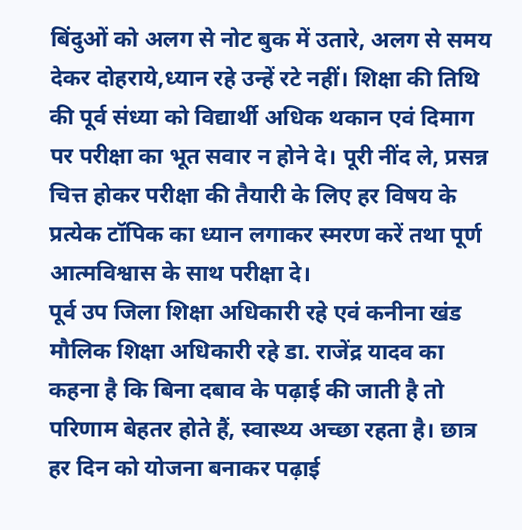बिंदुओं को अलग से नोट बुक में उतारे, अलग से समय देकर दोहराये,ध्यान रहे उन्हें रटे नहीं। शिक्षा की तिथि की पूर्व संध्या को विद्यार्थी अधिक थकान एवं दिमाग पर परीक्षा का भूत सवार न होने दे। पूरी नींद ले, प्रसन्न चित्त होकर परीक्षा की तैयारी के लिए हर विषय के प्रत्येक टॉपिक का ध्यान लगाकर स्मरण करें तथा पूर्ण आत्मविश्वास के साथ परीक्षा दे।
पूर्व उप जिला शिक्षा अधिकारी रहे एवं कनीना खंड मौलिक शिक्षा अधिकारी रहे डा. राजेंद्र यादव का कहना है कि बिना दबाव के पढ़ाई की जाती है तो परिणाम बेहतर होते हैं, स्वास्थ्य अच्छा रहता है। छात्र हर दिन को योजना बनाकर पढ़ाई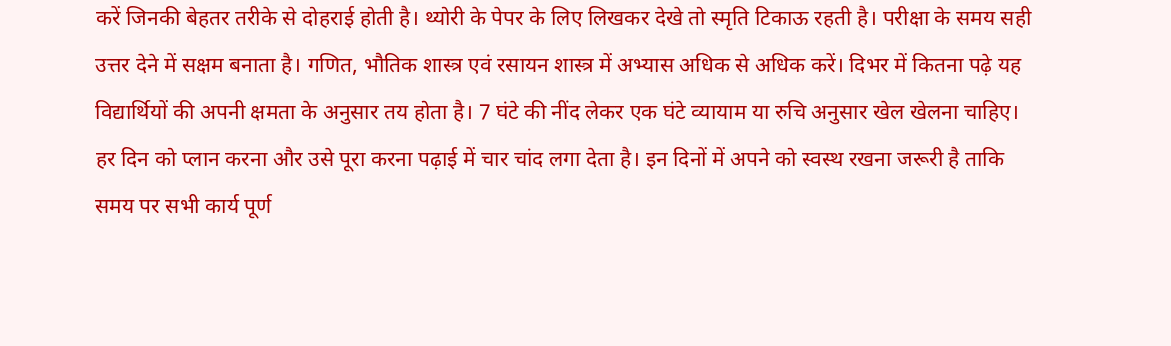करें जिनकी बेहतर तरीके से दोहराई होती है। थ्योरी के पेपर के लिए लिखकर देखे तो स्मृति टिकाऊ रहती है। परीक्षा के समय सही उत्तर देने में सक्षम बनाता है। गणित, भौतिक शास्त्र एवं रसायन शास्त्र में अभ्यास अधिक से अधिक करें। दिभर में कितना पढ़े यह विद्यार्थियों की अपनी क्षमता के अनुसार तय होता है। 7 घंटे की नींद लेकर एक घंटे व्यायाम या रुचि अनुसार खेल खेलना चाहिए। हर दिन को प्लान करना और उसे पूरा करना पढ़ाई में चार चांद लगा देता है। इन दिनों में अपने को स्वस्थ रखना जरूरी है ताकि समय पर सभी कार्य पूर्ण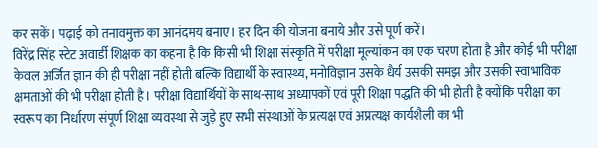कर सकें। पढ़ाई को तनावमुक्त का आनंदमय बनाए। हर दिन की योजना बनाये और उसे पूर्ण करें।
विरेंद्र सिंह स्टेट अवार्डी शिक्षक का कहना है कि किसी भी शिक्षा संस्कृति में परीक्षा मूल्यांकन का एक चरण होता है और कोई भी परीक्षा केवल अर्जित ज्ञान की ही परीक्षा नहीं होती बल्कि विद्यार्थी के स्वास्थ्य, मनोविज्ञान उसके धैर्य उसकी समझ और उसकी स्वाभाविक क्षमताओं की भी परीक्षा होती है। परीक्षा विद्यार्थियों के साथ-साथ अध्यापकों एवं पूरी शिक्षा पद्धति की भी होती है क्योंकि परीक्षा का स्वरूप का निर्धारण संपूर्ण शिक्षा व्यवस्था से जुड़े हुए सभी संस्थाओं के प्रत्यक्ष एवं अप्रत्यक्ष कार्यशैली का भी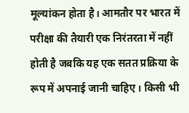मूल्यांकन होता है। आमतौर पर भारत में परीक्षा की तैयारी एक निरंतरता में नहीं होती है जबकि यह एक सतत प्रक्रिया के रूप में अपनाई जानी चाहिए। किसी भी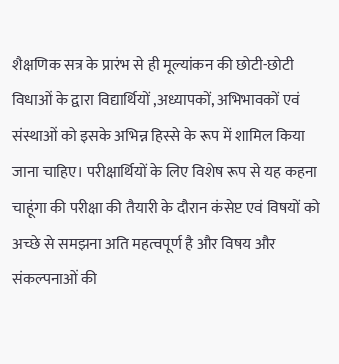शैक्षणिक सत्र के प्रारंभ से ही मूल्यांकन की छोटी-छोटी विधाओं के द्वारा विद्यार्थियों ,अध्यापकों, अभिभावकों एवं संस्थाओं को इसके अभिन्न हिस्से के रूप में शामिल किया जाना चाहिए। परीक्षार्थियों के लिए विशेष रूप से यह कहना चाहूंगा की परीक्षा की तैयारी के दौरान कंसेप्ट एवं विषयों को अच्छे से समझना अति महत्वपूर्ण है और विषय और संकल्पनाओं की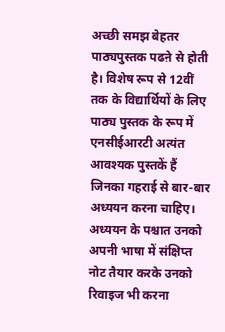अच्छी समझ बेहतर पाठ्यपुस्तक पढऩे से होती है। विशेष रूप से 12वीं तक के विद्यार्थियों के लिए पाठ्य पुस्तक के रूप में एनसीईआरटी अत्यंत आवश्यक पुस्तकें हैं जिनका गहराई से बार-बार अध्ययन करना चाहिए। अध्ययन के पश्चात उनको अपनी भाषा में संक्षिप्त नोट तैयार करके उनको रिवाइज भी करना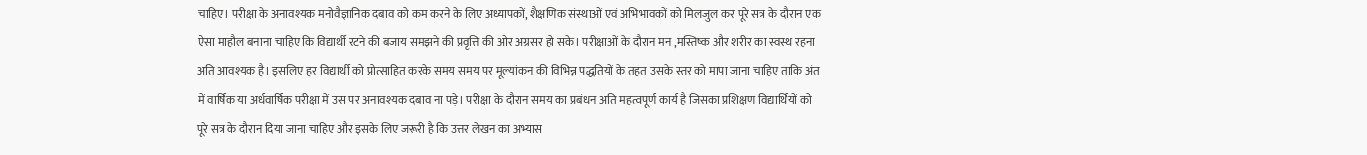चाहिए। परीक्षा के अनावश्यक मनोवैज्ञानिक दबाव को कम करने के लिए अध्यापकों, शैक्षणिक संस्थाओं एवं अभिभावकों को मिलजुल कर पूरे सत्र के दौरान एक ऐसा माहौल बनाना चाहिए कि विद्यार्थी रटने की बजाय समझने की प्रवृत्ति की ओर अग्रसर हो सके। परीक्षाओं के दौरान मन ,मस्तिष्क और शरीर का स्वस्थ रहना अति आवश्यक है। इसलिए हर विद्यार्थी को प्रोत्साहित करके समय समय पर मूल्यांकन की विभिन्न पद्धतियों के तहत उसके स्तर को मापा जाना चाहिए ताकि अंत में वार्षिक या अर्धवार्षिक परीक्षा में उस पर अनावश्यक दबाव ना पड़े। परीक्षा के दौरान समय का प्रबंधन अति महत्वपूर्ण कार्य है जिसका प्रशिक्षण विद्यार्थियों को पूरे सत्र के दौरान दिया जाना चाहिए और इसके लिए जरूरी है कि उत्तर लेखन का अभ्यास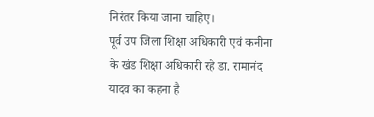निरंतर किया जाना चाहिए।
पूर्व उप जिला शिक्षा अधिकारी एवं कनीना के खंड शिक्षा अधिकारी रहे डा. रामानंद यादव का कहना है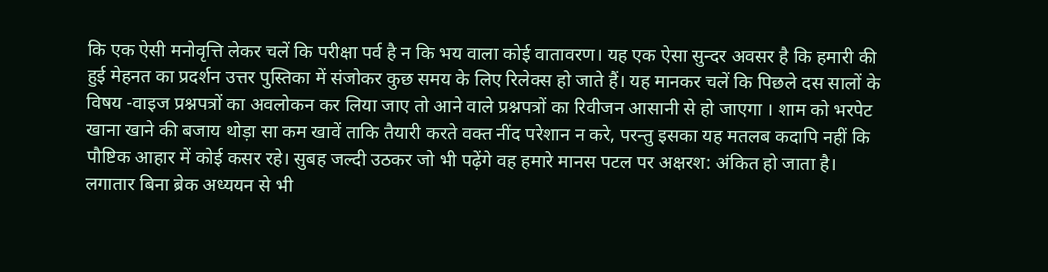कि एक ऐसी मनोवृत्ति लेकर चलें कि परीक्षा पर्व है न कि भय वाला कोई वातावरण। यह एक ऐसा सुन्दर अवसर है कि हमारी की हुई मेहनत का प्रदर्शन उत्तर पुस्तिका में संजोकर कुछ समय के लिए रिलेक्स हो जाते हैं। यह मानकर चलें कि पिछले दस सालों के विषय -वाइज प्रश्नपत्रों का अवलोकन कर लिया जाए तो आने वाले प्रश्नपत्रों का रिवीजन आसानी से हो जाएगा । शाम को भरपेट खाना खाने की बजाय थोड़ा सा कम खावें ताकि तैयारी करते वक्त नींद परेशान न करे, परन्तु इसका यह मतलब कदापि नहीं कि पौष्टिक आहार में कोई कसर रहे। सुबह जल्दी उठकर जो भी पढ़ेंगे वह हमारे मानस पटल पर अक्षरश: अंकित हो जाता है। लगातार बिना ब्रेक अध्ययन से भी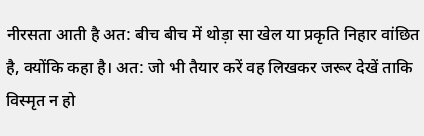नीरसता आती है अत: बीच बीच में थोड़ा सा खेल या प्रकृति निहार वांछित है, क्योंकि कहा है। अत: जो भी तैयार करें वह लिखकर जरूर देखें ताकि विस्मृत न हो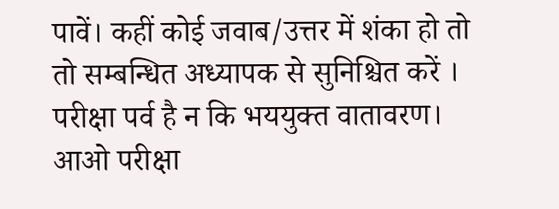पावें। कहीं कोई जवाब/उत्तर में शंका हो तो तो सम्बन्धित अध्यापक से सुनिश्चित करें । परीक्षा पर्व है न कि भययुक्त वातावरण। आओ परीक्षा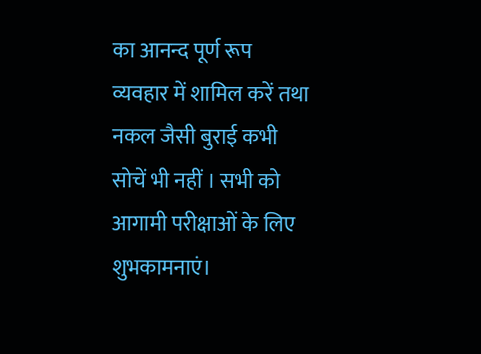का आनन्द पूर्ण रूप व्यवहार में शामिल करें तथा नकल जैसी बुराई कभी सोचें भी नहीं । सभी को आगामी परीक्षाओं के लिए शुभकामनाएं।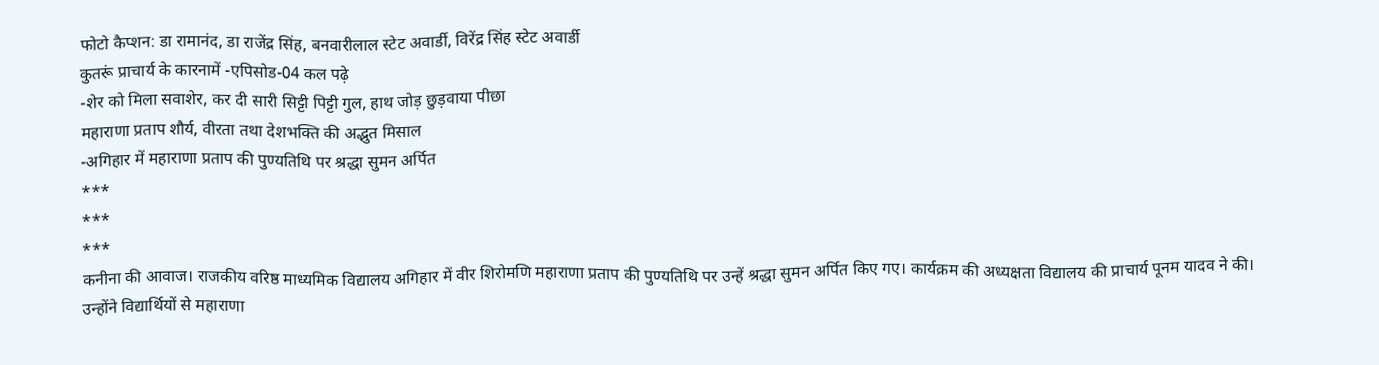फोटो कैप्शन: डा रामानंद, डा राजेंद्र सिंह, बनवारीलाल स्टेट अवार्डी, विरेंद्र सिंह स्टेट अवार्डी
कुतरूं प्राचार्य के कारनामें -एपिसोड-04 कल पढ़े
-शेर को मिला सवाशेर, कर दी सारी सिट्टी पिट्टी गुल, हाथ जोड़ छुड़वाया पीछा
महाराणा प्रताप शौर्य, वीरता तथा देशभक्ति की अद्भुत मिसाल
-अगिहार में महाराणा प्रताप की पुण्यतिथि पर श्रद्धा सुमन अर्पित
***
***
***
कनीना की आवाज। राजकीय वरिष्ठ माध्यमिक विद्यालय अगिहार में वीर शिरोमणि महाराणा प्रताप की पुण्यतिथि पर उन्हें श्रद्धा सुमन अर्पित किए गए। कार्यक्रम की अध्यक्षता विद्यालय की प्राचार्य पूनम यादव ने की।
उन्होंने विद्यार्थियों से महाराणा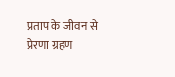प्रताप के जीवन से प्रेरणा ग्रहण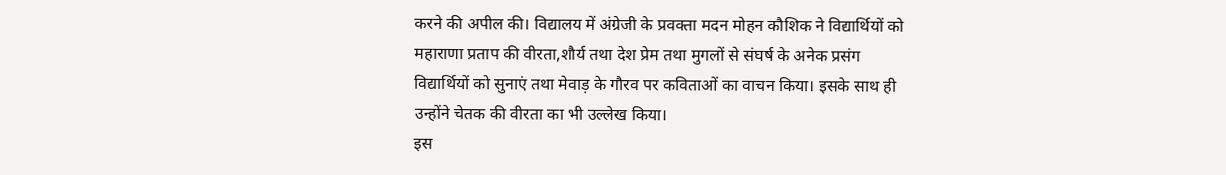करने की अपील की। विद्यालय में अंग्रेजी के प्रवक्ता मदन मोहन कौशिक ने विद्यार्थियों को महाराणा प्रताप की वीरता,शौर्य तथा देश प्रेम तथा मुगलों से संघर्ष के अनेक प्रसंग विद्यार्थियों को सुनाएं तथा मेवाड़ के गौरव पर कविताओं का वाचन किया। इसके साथ ही उन्होंने चेतक की वीरता का भी उल्लेख किया।
इस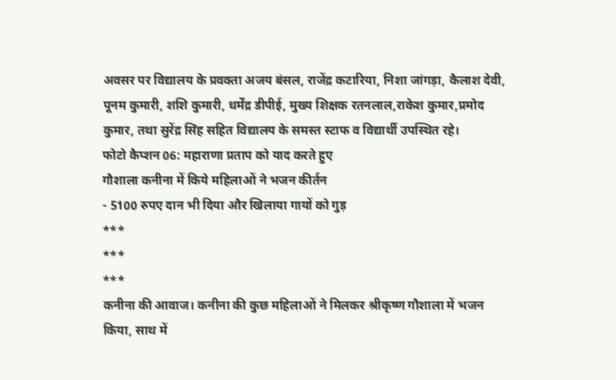अवसर पर विद्यालय के प्रवक्ता अजय बंसल, राजेंद्र कटारिया, निशा जांगड़ा, कैलाश देवी, पूनम कुमारी, शशि कुमारी, धर्मेंद्र डीपीई, मुख्य शिक्षक रतनलाल,राकेश कुमार,प्रमोद कुमार, तथा सुरेंद्र सिंह सहित विद्यालय के समस्त स्टाफ व विद्यार्थी उपस्थित रहे।
फोटो कैप्शन 06: महाराणा प्रताप को याद करते हुए
गौशाला कनीना में किये महिलाओं ने भजन कीर्तन
- 5100 रुपए दान भी दिया और खिलाया गायों को गुड़
***
***
***
कनीना की आवाज। कनीना की कुछ महिलाओं ने मिलकर श्रीकृष्ण गौशाला में भजन किया, साथ में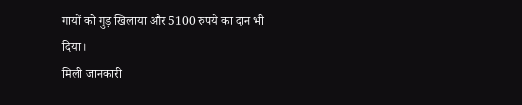गायों को गुड़ खिलाया और 5100 रुपये का दान भी दिया।
मिली जानकारी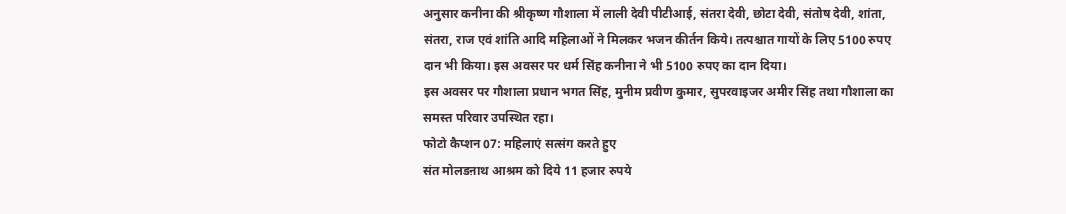अनुसार कनीना की श्रीकृष्ण गौशाला में लाली देवी पीटीआई, संतरा देवी, छोटा देवी, संतोष देवी, शांता, संतरा, राज एवं शांति आदि महिलाओं ने मिलकर भजन कीर्तन किये। तत्पश्चात गायों के लिए 5100 रुपए दान भी किया। इस अवसर पर धर्म सिंह कनीना ने भी 5100 रुपए का दान दिया।
इस अवसर पर गौशाला प्रधान भगत सिंह, मुनीम प्रवीण कुमार, सुपरवाइजर अमीर सिंह तथा गौशाला का समस्त परिवार उपस्थित रहा।
फोटो कैप्शन 07: महिलाएं सत्संग करते हुए
संत मोलडऩाथ आश्रम को दिये 11 हजार रुपये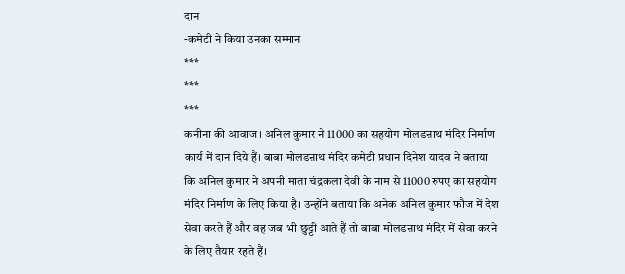दान
-कमेटी ने किया उनका सम्मान
***
***
***
कनीना की आवाज। अनिल कुमार ने 11000 का सहयोग मोलडऩाथ मंदिर निर्माण कार्य में दान दिये हैं। बाबा मोलडऩाथ मंदिर कमेटी प्रधान दिनेश यादव ने बताया कि अनिल कुमार ने अपनी माता चंद्रकला देवी के नाम से 11000 रुपए का सहयोग मंदिर निर्माण के लिए किया है। उन्होंने बताया कि अनेक अनिल कुमार फौज में देश सेवा करते हैं और वह जब भी छुट्टी आते हैं तो बाबा मोलडऩाथ मंदिर में सेवा करने के लिए तैयार रहते हैं।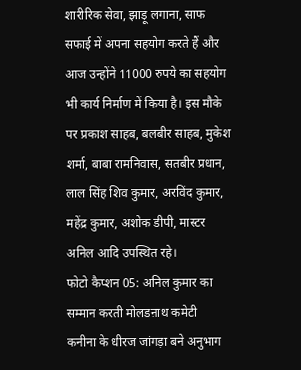शारीरिक सेवा, झाड़ू लगाना, साफ सफाई में अपना सहयोग करते हैं और आज उन्होंने 11000 रुपये का सहयोग भी कार्य निर्माण में किया है। इस मौके पर प्रकाश साहब, बलबीर साहब, मुकेश शर्मा, बाबा रामनिवास, सतबीर प्रधान, लाल सिंह शिव कुमार, अरविंद कुमार, महेंद्र कुमार, अशोक डीपी, मास्टर अनिल आदि उपस्थित रहे।
फोटो कैप्शन 05: अनिल कुमार का सम्मान करती मोलडऩाथ कमेटी
कनीना के धीरज जांगड़ा बने अनुभाग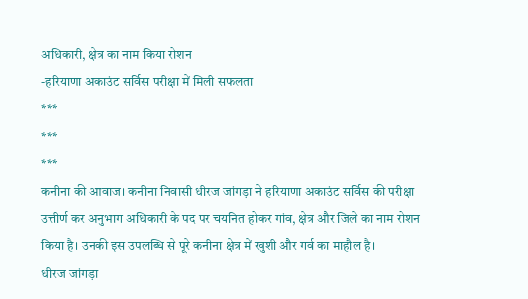अधिकारी, क्षेत्र का नाम किया रोशन
-हरियाणा अकाउंट सर्विस परीक्षा में मिली सफलता
***
***
***
कनीना की आवाज। कनीना निवासी धीरज जांगड़ा ने हरियाणा अकाउंट सर्विस की परीक्षा उत्तीर्ण कर अनुभाग अधिकारी के पद पर चयनित होकर गांव, क्षेत्र और जिले का नाम रोशन किया है। उनकी इस उपलब्धि से पूरे कनीना क्षेत्र में खुशी और गर्व का माहौल है।
धीरज जांगड़ा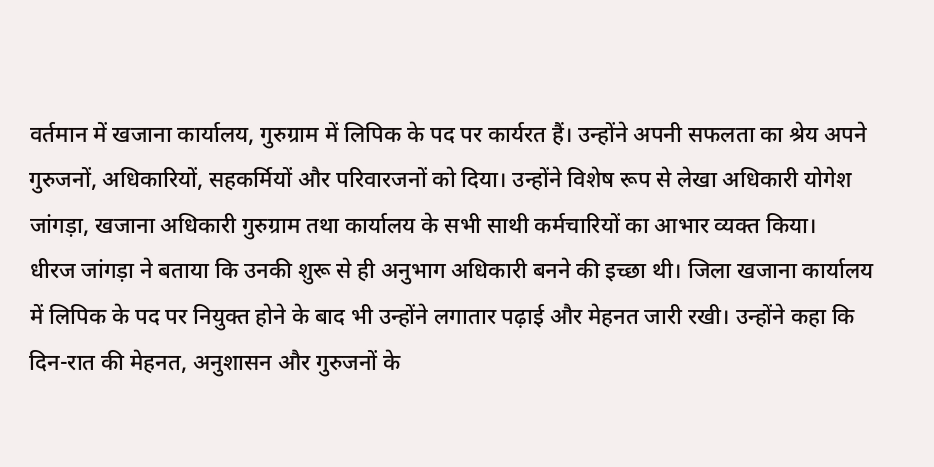वर्तमान में खजाना कार्यालय, गुरुग्राम में लिपिक के पद पर कार्यरत हैं। उन्होंने अपनी सफलता का श्रेय अपने गुरुजनों, अधिकारियों, सहकर्मियों और परिवारजनों को दिया। उन्होंने विशेष रूप से लेखा अधिकारी योगेश जांगड़ा, खजाना अधिकारी गुरुग्राम तथा कार्यालय के सभी साथी कर्मचारियों का आभार व्यक्त किया।
धीरज जांगड़ा ने बताया कि उनकी शुरू से ही अनुभाग अधिकारी बनने की इच्छा थी। जिला खजाना कार्यालय में लिपिक के पद पर नियुक्त होने के बाद भी उन्होंने लगातार पढ़ाई और मेहनत जारी रखी। उन्होंने कहा कि दिन-रात की मेहनत, अनुशासन और गुरुजनों के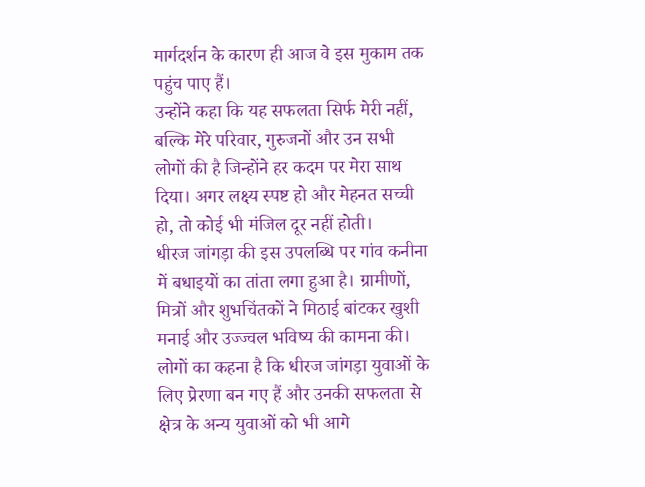मार्गदर्शन के कारण ही आज वे इस मुकाम तक पहुंच पाए हैं।
उन्होंने कहा कि यह सफलता सिर्फ मेरी नहीं, बल्कि मेरे परिवार, गुरुजनों और उन सभी लोगों की है जिन्होंने हर कदम पर मेरा साथ दिया। अगर लक्ष्य स्पष्ट हो और मेहनत सच्ची हो, तो कोई भी मंजिल दूर नहीं होती।
धीरज जांगड़ा की इस उपलब्धि पर गांव कनीना में बधाइयों का तांता लगा हुआ है। ग्रामीणों, मित्रों और शुभचिंतकों ने मिठाई बांटकर खुशी मनाई और उज्ज्वल भविष्य की कामना की। लोगों का कहना है कि धीरज जांगड़ा युवाओं के लिए प्रेरणा बन गए हैं और उनकी सफलता से क्षेत्र के अन्य युवाओं को भी आगे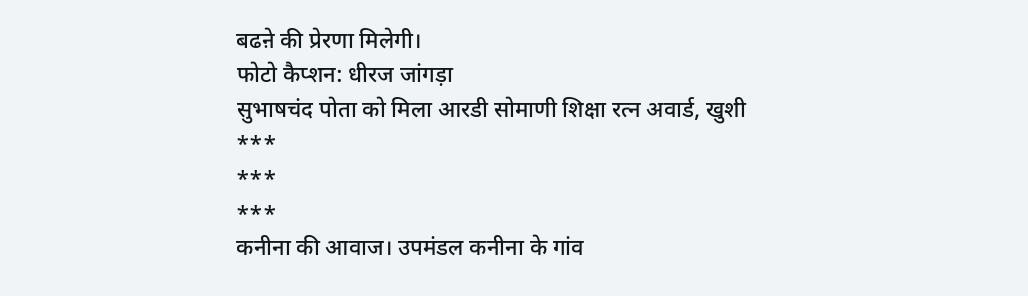बढऩे की प्रेरणा मिलेगी।
फोटो कैप्शन: धीरज जांगड़ा
सुभाषचंद पोता को मिला आरडी सोमाणी शिक्षा रत्न अवार्ड, खुशी
***
***
***
कनीना की आवाज। उपमंडल कनीना के गांव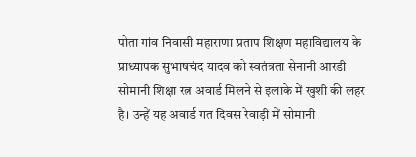पोता गांव निवासी महाराणा प्रताप शिक्षण महाविद्यालय के प्राध्यापक सुभाषचंद यादव को स्वतंत्रता सेनानी आरडी सोमानी शिक्षा रत्न अवार्ड मिलने से इलाके में खुशी की लहर है। उन्हें यह अवार्ड गत दिवस रेवाड़ी में सोमानी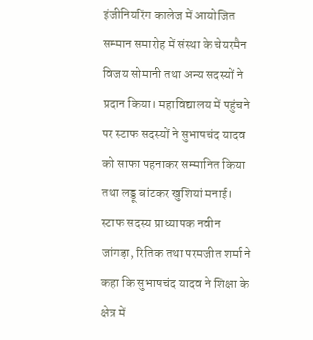इंजीनियरिंग कालेज में आयोजित सम्मान समारोह में संस्था के चेयरमैन विजय सोमानी तथा अन्य सदस्यों ने प्रदान किया। महाविद्यालय में पहुंचने पर स्टाफ सदस्यों ने सुभाषचंद यादव को साफा पहनाकर सम्मानित किया तथा लड्डू बांटकर खुशियां मनाई। स्टाफ सदस्य प्राध्यापक नवीन जांगड़ा, रितिक तथा परमजीत शर्मा ने कहा कि सुभाषचंद यादव ने शिक्षा के क्षेत्र में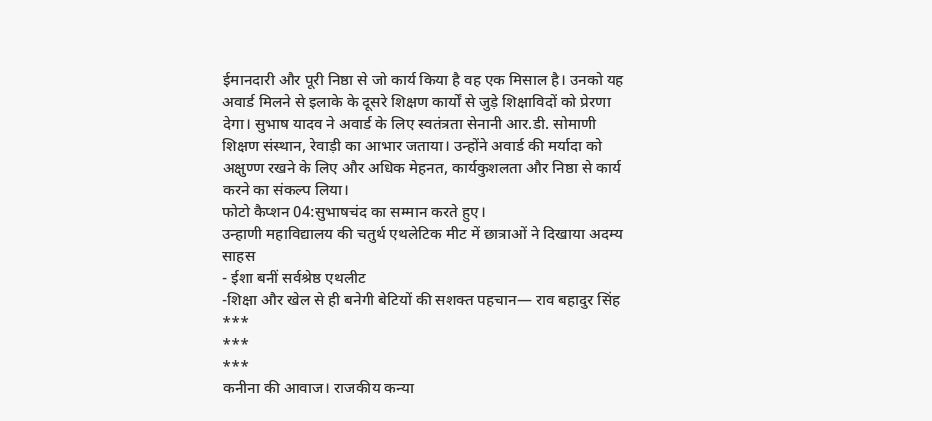ईमानदारी और पूरी निष्ठा से जो कार्य किया है वह एक मिसाल है। उनको यह अवार्ड मिलने से इलाके के दूसरे शिक्षण कार्यों से जुड़े शिक्षाविदों को प्रेरणा देगा। सुभाष यादव ने अवार्ड के लिए स्वतंत्रता सेनानी आर.डी. सोमाणी शिक्षण संस्थान, रेवाड़ी का आभार जताया। उन्होंने अवार्ड की मर्यादा को अक्षुण्ण रखने के लिए और अधिक मेहनत, कार्यकुशलता और निष्ठा से कार्य करने का संकल्प लिया।
फोटो कैप्शन 04:सुभाषचंद का सम्मान करते हुए।
उन्हाणी महाविद्यालय की चतुर्थ एथलेटिक मीट में छात्राओं ने दिखाया अदम्य साहस
- ईशा बनीं सर्वश्रेष्ठ एथलीट
-शिक्षा और खेल से ही बनेगी बेटियों की सशक्त पहचान— राव बहादुर सिंह
***
***
***
कनीना की आवाज। राजकीय कन्या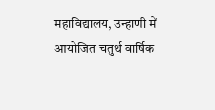महाविद्यालय, उन्हाणी में आयोजित चतुर्थ वार्षिक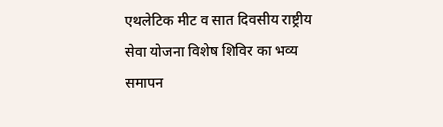एथलेटिक मीट व सात दिवसीय राष्ट्रीय सेवा योजना विशेष शिविर का भव्य समापन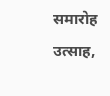समारोह उत्साह,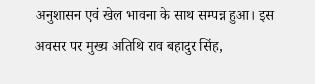अनुशासन एवं खेल भावना के साथ सम्पन्न हुआ। इस अवसर पर मुख्य अतिथि राव बहादुर सिंह,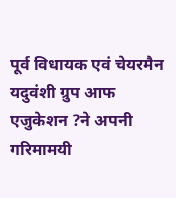पूर्व विधायक एवं चेयरमैन यदुवंशी ग्रुप आफ एजुकेशन ?ने अपनी गरिमामयी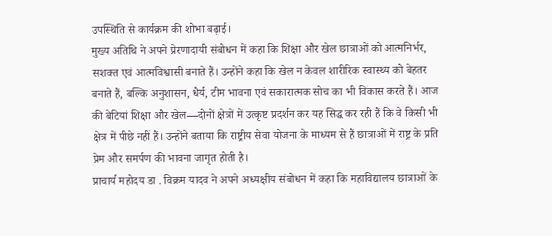उपस्थिति से कार्यक्रम की शोभा बढ़ाई।
मुख्य अतिथि ने अपने प्रेरणादायी संबोधन में कहा कि शिक्षा और खेल छात्राओं को आत्मनिर्भर, सशक्त एवं आत्मविश्वासी बनाते हैं। उन्होंने कहा कि खेल न केवल शारीरिक स्वास्थ्य को बेहतर बनाते हैं, बल्कि अनुशासन, धैर्य, टीम भावना एवं सकारात्मक सोच का भी विकास करते हैं। आज की बेटियां शिक्षा और खेल—दोनों क्षेत्रों में उत्कृष्ट प्रदर्शन कर यह सिद्ध कर रही हैं कि वे किसी भी क्षेत्र में पीछे नहीं हैं। उन्होंने बताया कि राष्ट्रीय सेवा योजना के माध्यम से हैं छात्राओं में राष्ट्र के प्रति प्रेम और समर्पण की भावना जागृत होती है।
प्राचार्य महोदय डा . विक्रम यादव ने अपने अध्यक्षीय संबोधन में कहा कि महाविद्यालय छात्राओं के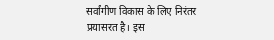सर्वांगीण विकास के लिए निरंतर प्रयासरत है। इस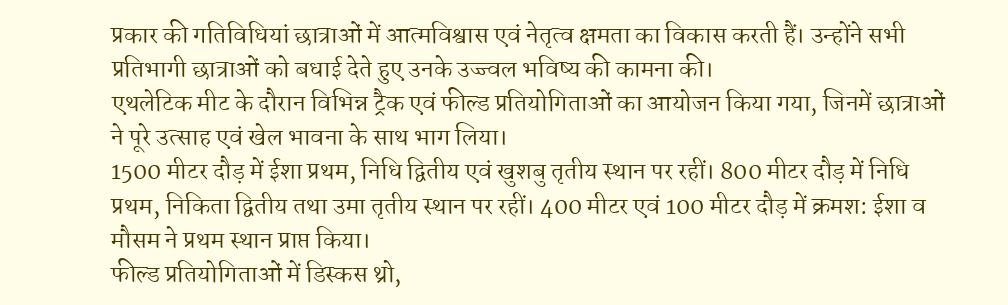प्रकार की गतिविधियां छात्राओं में आत्मविश्वास एवं नेतृत्व क्षमता का विकास करती हैं। उन्होंने सभी प्रतिभागी छात्राओं को बधाई देते हुए उनके उज्ज्वल भविष्य की कामना की।
एथलेटिक मीट के दौरान विभिन्न ट्रैक एवं फील्ड प्रतियोगिताओं का आयोजन किया गया, जिनमें छात्राओं ने पूरे उत्साह एवं खेल भावना के साथ भाग लिया।
1500 मीटर दौड़ में ईशा प्रथम, निधि द्वितीय एवं खुशबु तृतीय स्थान पर रहीं। 800 मीटर दौड़ में निधि प्रथम, निकिता द्वितीय तथा उमा तृतीय स्थान पर रहीं। 400 मीटर एवं 100 मीटर दौड़ में क्रमश: ईशा व मौसम ने प्रथम स्थान प्राप्त किया।
फील्ड प्रतियोगिताओं में डिस्कस थ्रो,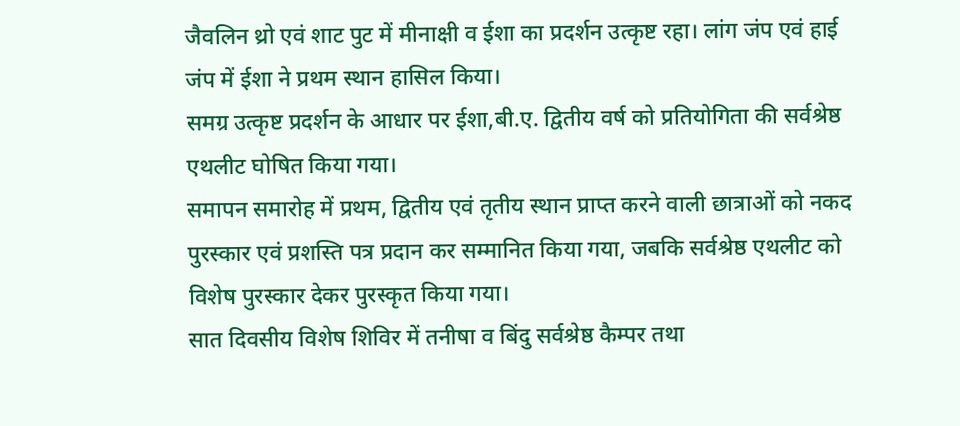जैवलिन थ्रो एवं शाट पुट में मीनाक्षी व ईशा का प्रदर्शन उत्कृष्ट रहा। लांग जंप एवं हाई जंप में ईशा ने प्रथम स्थान हासिल किया।
समग्र उत्कृष्ट प्रदर्शन के आधार पर ईशा,बी.ए. द्वितीय वर्ष को प्रतियोगिता की सर्वश्रेष्ठ एथलीट घोषित किया गया।
समापन समारोह में प्रथम, द्वितीय एवं तृतीय स्थान प्राप्त करने वाली छात्राओं को नकद पुरस्कार एवं प्रशस्ति पत्र प्रदान कर सम्मानित किया गया, जबकि सर्वश्रेष्ठ एथलीट को विशेष पुरस्कार देकर पुरस्कृत किया गया।
सात दिवसीय विशेष शिविर में तनीषा व बिंदु सर्वश्रेष्ठ कैम्पर तथा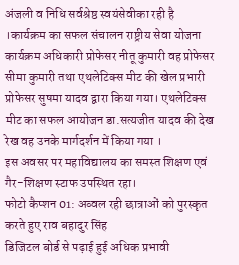अंजली व निधि सर्वश्रेष्ठ स्वयंसेवीका रही है ।कार्यक्रम का सफल संचालन राष्ट्रीय सेवा योजना कार्यक्रम अधिकारी प्रोफेसर नीतू कुमारी वह प्रोफेसर सीमा कुमारी तथा एथलेटिक्स मीट की खेल प्रभारी प्रोफेसर सुषमा यादव द्वारा किया गया। एथलेटिक्स मीट का सफल आयोजन डा.सत्यजीत यादव की देख रेख वह उनके मार्गदर्शन में किया गया ।
इस अवसर पर महाविद्यालय का समस्त शिक्षण एवं गैर-शिक्षण स्टाफ उपस्थित रहा।
फोटो कैप्शन 01: अव्वल रही छात्राओं को पुरस्कृत करते हुए राव बहादुर सिंह
डिजिटल बोर्ड से पढ़ाई हुई अधिक प्रभावी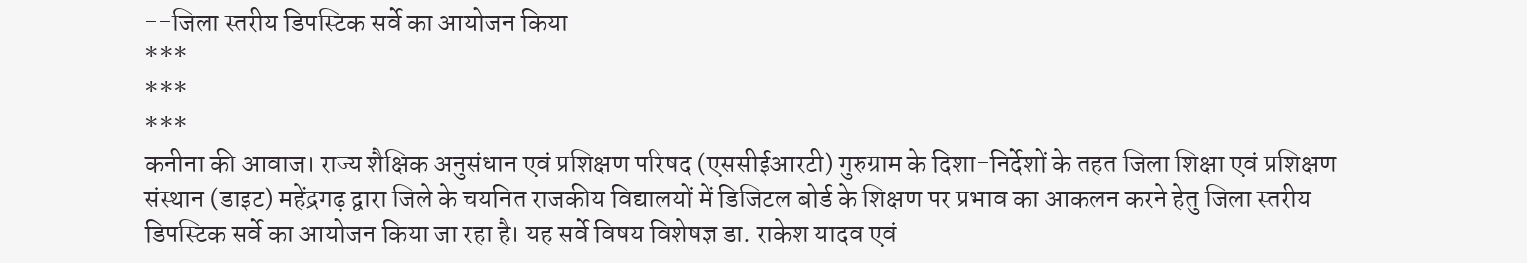--जिला स्तरीय डिपस्टिक सर्वे का आयोजन किया
***
***
***
कनीना की आवाज। राज्य शैक्षिक अनुसंधान एवं प्रशिक्षण परिषद (एससीईआरटी) गुरुग्राम के दिशा-निर्देशों के तहत जिला शिक्षा एवं प्रशिक्षण संस्थान (डाइट) महेंद्रगढ़ द्वारा जिले के चयनित राजकीय विद्यालयों में डिजिटल बोर्ड के शिक्षण पर प्रभाव का आकलन करने हेतु जिला स्तरीय डिपस्टिक सर्वे का आयोजन किया जा रहा है। यह सर्वे विषय विशेषज्ञ डा. राकेश यादव एवं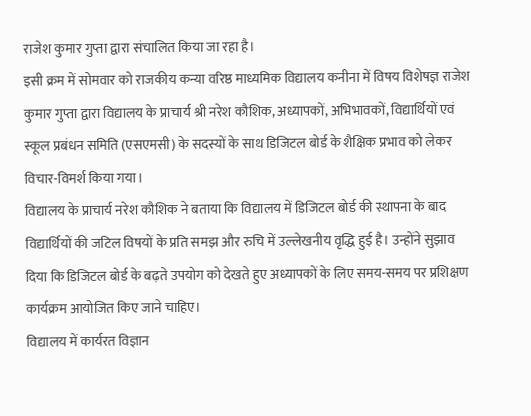राजेश कुमार गुप्ता द्वारा संचालित किया जा रहा है।
इसी क्रम में सोमवार को राजकीय कन्या वरिष्ठ माध्यमिक विद्यालय कनीना में विषय विशेषज्ञ राजेश कुमार गुप्ता द्वारा विद्यालय के प्राचार्य श्री नरेश कौशिक, अध्यापकों, अभिभावकों, विद्यार्थियों एवं स्कूल प्रबंधन समिति (एसएमसी) के सदस्यों के साथ डिजिटल बोर्ड के शैक्षिक प्रभाव को लेकर विचार-विमर्श किया गया।
विद्यालय के प्राचार्य नरेश कौशिक ने बताया कि विद्यालय में डिजिटल बोर्ड की स्थापना के बाद विद्यार्थियों की जटिल विषयों के प्रति समझ और रुचि में उल्लेखनीय वृद्धि हुई है। उन्होंने सुझाव दिया कि डिजिटल बोर्ड के बढ़ते उपयोग को देखते हुए अध्यापकों के लिए समय-समय पर प्रशिक्षण कार्यक्रम आयोजित किए जाने चाहिए।
विद्यालय में कार्यरत विज्ञान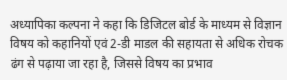अध्यापिका कल्पना ने कहा कि डिजिटल बोर्ड के माध्यम से विज्ञान विषय को कहानियों एवं 2-डी माडल की सहायता से अधिक रोचक ढंग से पढ़ाया जा रहा है, जिससे विषय का प्रभाव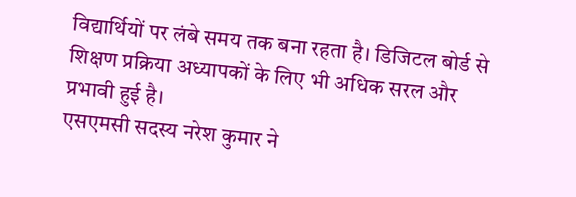विद्यार्थियों पर लंबे समय तक बना रहता है। डिजिटल बोर्ड से शिक्षण प्रक्रिया अध्यापकों के लिए भी अधिक सरल और प्रभावी हुई है।
एसएमसी सदस्य नरेश कुमार ने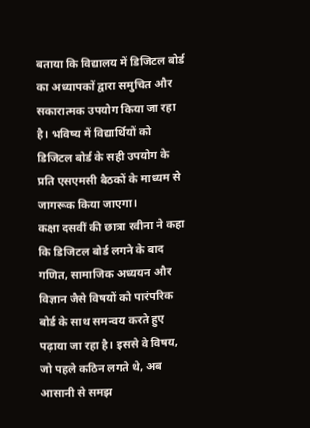बताया कि विद्यालय में डिजिटल बोर्ड का अध्यापकों द्वारा समुचित और सकारात्मक उपयोग किया जा रहा है। भविष्य में विद्यार्थियों को डिजिटल बोर्ड के सही उपयोग के प्रति एसएमसी बैठकों के माध्यम से जागरूक किया जाएगा।
कक्षा दसवीं की छात्रा रवीना ने कहा कि डिजिटल बोर्ड लगने के बाद गणित, सामाजिक अध्ययन और विज्ञान जैसे विषयों को पारंपरिक बोर्ड के साथ समन्वय करते हुए पढ़ाया जा रहा है। इससे वे विषय, जो पहले कठिन लगते थे, अब आसानी से समझ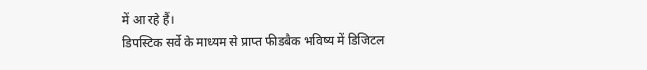में आ रहे हैं।
डिपस्टिक सर्वे के माध्यम से प्राप्त फीडबैक भविष्य में डिजिटल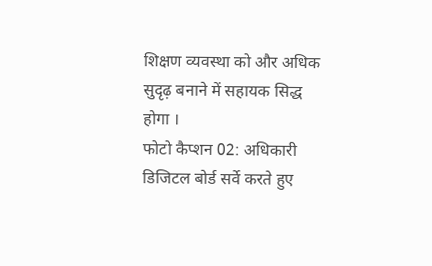शिक्षण व्यवस्था को और अधिक सुदृढ़ बनाने में सहायक सिद्ध होगा ।
फोटो कैप्शन 02: अधिकारी डिजिटल बोर्ड सर्वे करते हुए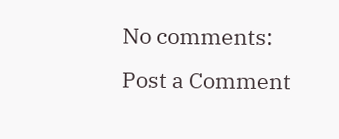No comments:
Post a Comment